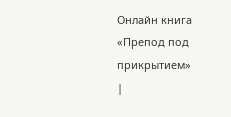Онлайн книга «Препод под прикрытием»
|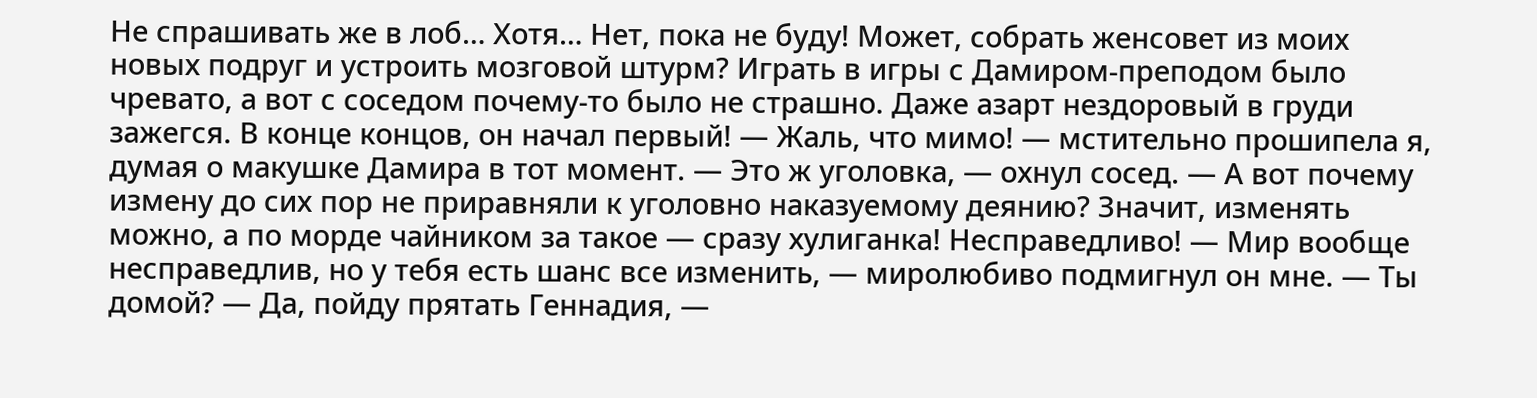Не спрашивать же в лоб… Хотя… Нет, пока не буду! Может, собрать женсовет из моих новых подруг и устроить мозговой штурм? Играть в игры с Дамиром-преподом было чревато, а вот с соседом почему-то было не страшно. Даже азарт нездоровый в груди зажегся. В конце концов, он начал первый! — Жаль, что мимо! — мстительно прошипела я, думая о макушке Дамира в тот момент. — Это ж уголовка, — охнул сосед. — А вот почему измену до сих пор не приравняли к уголовно наказуемому деянию? Значит, изменять можно, а по морде чайником за такое — сразу хулиганка! Несправедливо! — Мир вообще несправедлив, но у тебя есть шанс все изменить, — миролюбиво подмигнул он мне. — Ты домой? — Да, пойду прятать Геннадия, —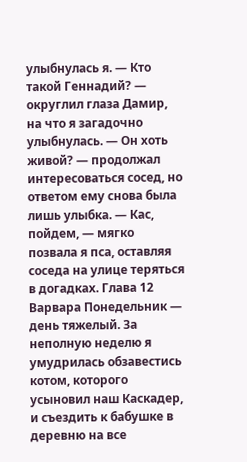улыбнулась я. — Кто такой Геннадий? — округлил глаза Дамир, на что я загадочно улыбнулась. — Он хоть живой? — продолжал интересоваться сосед, но ответом ему снова была лишь улыбка. — Кас, пойдем, — мягко позвала я пса, оставляя соседа на улице теряться в догадках. Глава 12 Варвара Понедельник — день тяжелый. За неполную неделю я умудрилась обзавестись котом, которого усыновил наш Каскадер, и съездить к бабушке в деревню на все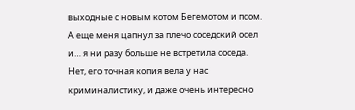выходные с новым котом Бегемотом и псом. А еще меня цапнул за плечо соседский осел и… я ни разу больше не встретила соседа. Нет, его точная копия вела у нас криминалистику, и даже очень интересно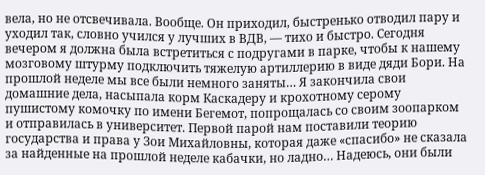вела, но не отсвечивала. Вообще. Он приходил, быстренько отводил пару и уходил так, словно учился у лучших в ВДВ, — тихо и быстро. Сегодня вечером я должна была встретиться с подругами в парке, чтобы к нашему мозговому штурму подключить тяжелую артиллерию в виде дяди Бори. На прошлой неделе мы все были немного заняты… Я закончила свои домашние дела, насыпала корм Каскадеру и крохотному серому пушистому комочку по имени Бегемот, попрощалась со своим зоопарком и отправилась в университет. Первой парой нам поставили теорию государства и права у Зои Михайловны, которая даже «спасибо» не сказала за найденные на прошлой неделе кабачки, но ладно… Надеюсь, они были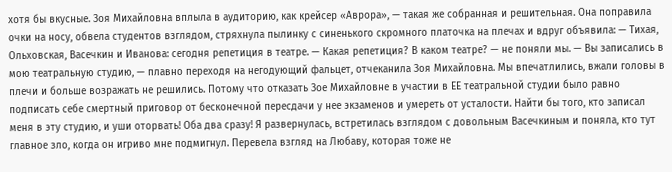хотя бы вкусные. Зоя Михайловна вплыла в аудиторию, как крейсер «Аврора», — такая же собранная и решительная. Она поправила очки на носу, обвела студентов взглядом, стряхнула пылинку с синенького скромного платочка на плечах и вдруг объявила: — Тихая, Ольховская, Васечкин и Иванова: сегодня репетиция в театре. — Какая репетиция? В каком театре? — не поняли мы. — Вы записались в мою театральную студию, — плавно переходя на негодующий фальцет, отчеканила Зоя Михайловна. Мы впечатлились, вжали головы в плечи и больше возражать не решились. Потому что отказать Зое Михайловне в участии в ЕЕ театральной студии было равно подписать себе смертный приговор от бесконечной пересдачи у нее экзаменов и умереть от усталости. Найти бы того, кто записал меня в эту студию, и уши оторвать! Оба два сразу! Я развернулась, встретилась взглядом с довольным Васечкиным и поняла, кто тут главное зло, когда он игриво мне подмигнул. Перевела взгляд на Любаву, которая тоже не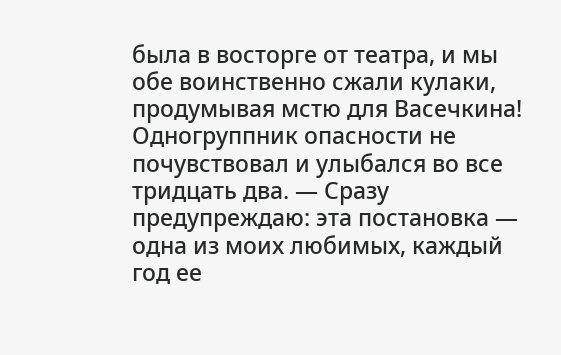была в восторге от театра, и мы обе воинственно сжали кулаки, продумывая мстю для Васечкина! Одногруппник опасности не почувствовал и улыбался во все тридцать два. — Сразу предупреждаю: эта постановка — одна из моих любимых, каждый год ее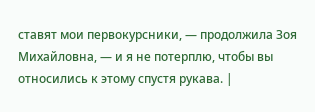ставят мои первокурсники, — продолжила Зоя Михайловна, — и я не потерплю, чтобы вы относились к этому спустя рукава. |